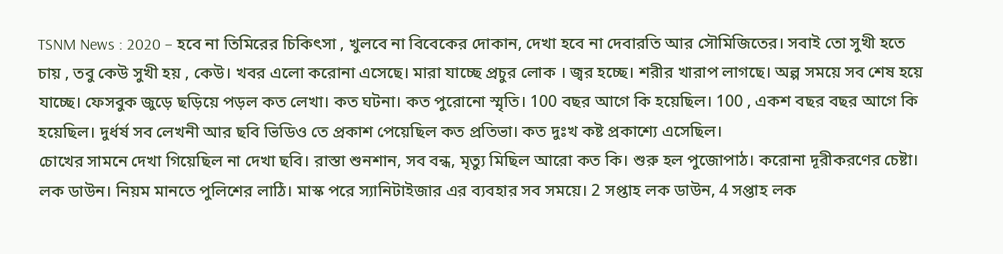TSNM News : 2020 – হবে না তিমিরের চিকিৎসা , খুলবে না বিবেকের দোকান, দেখা হবে না দেবারতি আর সৌমিজিতের। সবাই তো সুখী হতে চায় , তবু কেউ সুখী হয় , কেউ। খবর এলো করোনা এসেছে। মারা যাচ্ছে প্রচুর লোক । জ্বর হচ্ছে। শরীর খারাপ লাগছে। অল্প সময়ে সব শেষ হয়ে যাচ্ছে। ফেসবুক জুড়ে ছড়িয়ে পড়ল কত লেখা। কত ঘটনা। কত পুরোনো স্মৃতি। 100 বছর আগে কি হয়েছিল। 100 , একশ বছর বছর আগে কি হয়েছিল। দুর্ধর্ষ সব লেখনী আর ছবি ভিডিও তে প্রকাশ পেয়েছিল কত প্রতিভা। কত দুঃখ কষ্ট প্রকাশ্যে এসেছিল।
চোখের সামনে দেখা গিয়েছিল না দেখা ছবি। রাস্তা শুনশান, সব বন্ধ, মৃত্যু মিছিল আরো কত কি। শুরু হল পুজোপাঠ। করোনা দূরীকরণের চেষ্টা। লক ডাউন। নিয়ম মানতে পুলিশের লাঠি। মাস্ক পরে স্যানিটাইজার এর ব্যবহার সব সময়ে। 2 সপ্তাহ লক ডাউন, 4 সপ্তাহ লক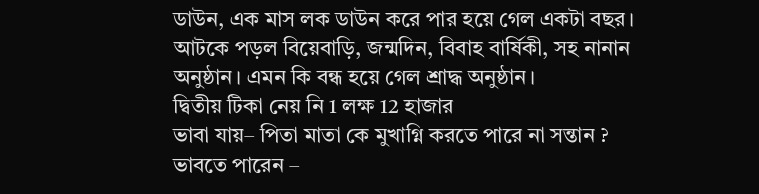ডাউন, এক মাস লক ডাউন করে পার হয়ে গেল একটা বছর। আটকে পড়ল বিয়েবাড়ি, জন্মদিন, বিবাহ বার্ষিকী, সহ নানান অনুষ্ঠান। এমন কি বন্ধ হয়ে গেল শ্রাদ্ধ অনুষ্ঠান।
দ্বিতীয় টিকা নেয় নি 1 লক্ষ 12 হাজার
ভাবা যায়– পিতা মাতা কে মুখাগ্নি করতে পারে না সন্তান ? ভাবতে পারেন –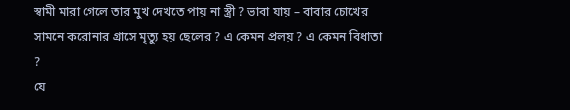স্বামী মারা গেলে তার মুখ দেখতে পায় না স্ত্রী ? ভাবা যায় – বাবার চোখের সামনে করোনার গ্রাসে মৃত্যু হয় ছেলের ? এ কেমন প্রলয় ? এ কেমন বিধাতা ?
যে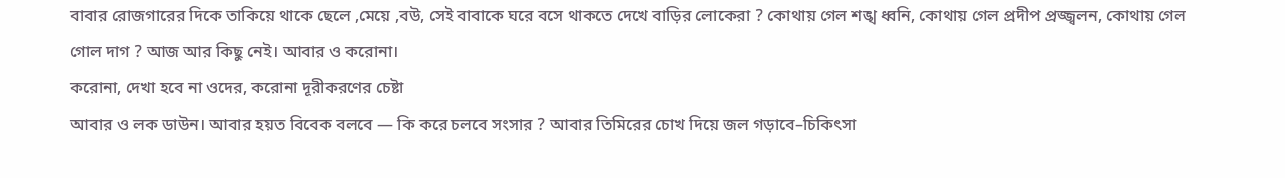বাবার রোজগারের দিকে তাকিয়ে থাকে ছেলে ,মেয়ে ,বউ, সেই বাবাকে ঘরে বসে থাকতে দেখে বাড়ির লোকেরা ? কোথায় গেল শঙ্খ ধ্বনি, কোথায় গেল প্রদীপ প্রজ্জ্বলন, কোথায় গেল গোল দাগ ? আজ আর কিছু নেই। আবার ও করোনা।
করোনা, দেখা হবে না ওদের, করোনা দূরীকরণের চেষ্টা
আবার ও লক ডাউন। আবার হয়ত বিবেক বলবে — কি করে চলবে সংসার ? আবার তিমিরের চোখ দিয়ে জল গড়াবে–চিকিৎসা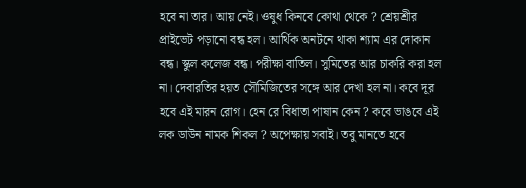হবে না তার। আয় নেই। ওষুধ কিনবে কোথা থেকে ? শ্রেয়শ্রীর প্রাইভেট পড়ানো বন্ধ হল। আর্থিক অনটনে থাকা শ্যাম এর দোকান বন্ধ। স্কুল কলেজ বন্ধ। পরীক্ষা বাতিল। সুমিতের আর চাকরি করা হল না। দেবারতির হয়ত সৌমিজিতের সঙ্গে আর দেখা হল না। কবে দূর হবে এই মারন রোগ। হেন রে বিধাতা পাষান কেন ? কবে ভাঙবে এই লক ডাউন নামক শিকল ? অপেক্ষায় সবাই। তবু মানতে হবে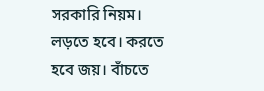সরকারি নিয়ম। লড়তে হবে। করতে হবে জয়। বাঁচতে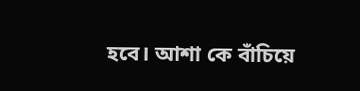হবে। আশা কে বাঁচিয়ে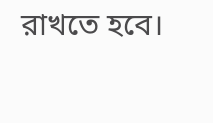রাখতে হবে।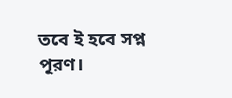তবে ই হবে সপ্ন পূরণ।